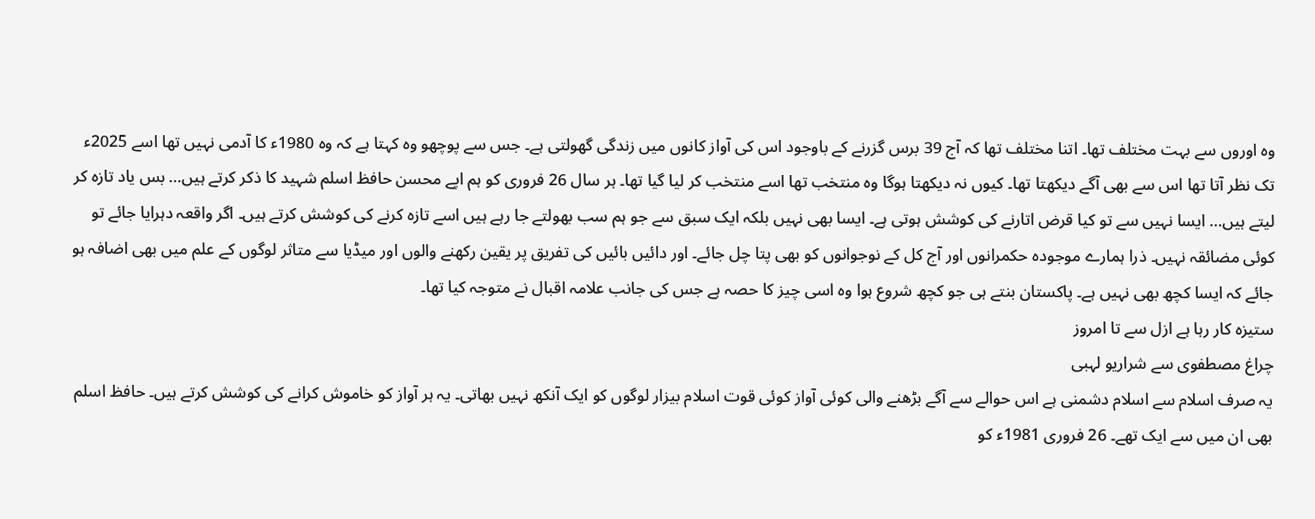وہ اوروں سے بہت مختلف تھا۔ اتنا مختلف تھا کہ آج 39 برس گزرنے کے باوجود اس کی آواز کانوں میں زندگی گھولتی ہے۔ جس سے پوچھو وہ کہتا ہے کہ وہ 1980ء کا آدمی نہیں تھا اسے 2025ء تک نظر آتا تھا اس سے بھی آگے دیکھتا تھا۔ کیوں نہ دیکھتا ہوگا وہ منتخب تھا اسے منتخب کر لیا گیا تھا۔ ہر سال 26 فروری کو ہم اپے محسن حافظ اسلم شہید کا ذکر کرتے ہیں… بس یاد تازہ کر لیتے ہیں… ایسا نہیں سے تو کیا قرض اتارنے کی کوشش ہوتی ہے۔ ایسا بھی نہیں بلکہ ایک سبق سے جو ہم سب بھولتے جا رہے ہیں اسے تازہ کرنے کی کوشش کرتے ہیں۔ اگر واقعہ دہرایا جائے تو کوئی مضائقہ نہیں۔ ذرا ہمارے موجودہ حکمرانوں اور آج کل کے نوجوانوں کو بھی پتا چل جائے۔ اور دائیں بائیں کی تفریق پر یقین رکھنے والوں اور میڈیا سے متاثر لوگوں کے علم میں بھی اضافہ ہو جائے کہ ایسا کچھ بھی نہیں ہے۔ پاکستان بنتے ہی جو کچھ شروع ہوا وہ اسی چیز کا حصہ ہے جس کی جانب علامہ اقبال نے متوجہ کیا تھا۔
ستیزہ کار رہا ہے ازل سے تا امروز
چراغ مصطفوی سے شراریو لہبی
یہ صرف اسلام سے اسلام دشمنی ہے اس حوالے سے آگے بڑھنے والی کوئی آواز کوئی قوت اسلام بیزار لوگوں کو ایک آنکھ نہیں بھاتی۔ یہ ہر آواز کو خاموش کرانے کی کوشش کرتے ہیں۔ حافظ اسلم بھی ان میں سے ایک تھے۔ 26 فروری 1981ء کو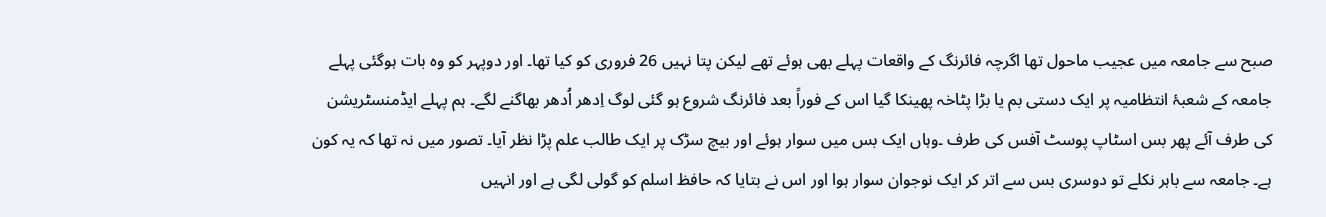صبح سے جامعہ میں عجیب ماحول تھا اگرچہ فائرنگ کے واقعات پہلے بھی ہوئے تھے لیکن پتا نہیں 26 فروری کو کیا تھا۔ اور دوپہر کو وہ بات ہوگئی پہلے جامعہ کے شعبۂ انتظامیہ پر ایک دستی بم یا بڑا پٹاخہ پھینکا گیا اس کے فوراً بعد فائرنگ شروع ہو گئی لوگ اِدھر اُدھر بھاگنے لگے۔ ہم پہلے ایڈمنسٹریشن کی طرف آئے پھر بس اسٹاپ پوسٹ آفس کی طرف ۔وہاں ایک بس میں سوار ہوئے اور بیچ سڑک پر ایک طالب علم پڑا نظر آیا۔ تصور میں نہ تھا کہ یہ کون ہے۔ جامعہ سے باہر نکلے تو دوسری بس سے اتر کر ایک نوجوان سوار ہوا اور اس نے بتایا کہ حافظ اسلم کو گولی لگی ہے اور انہیں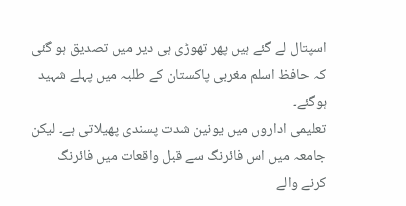اسپتال لے گئے ہیں پھر تھوڑی ہی دیر میں تصدیق ہو گئی کہ حافظ اسلم مغربی پاکستان کے طلبہ میں پہلے شہید ہوگئے۔
تعلیمی اداروں میں یونین شدت پسندی پھیلاتی ہے۔ لیکن جامعہ میں اس فائرنگ سے قبل واقعات میں فائرنگ کرنے والے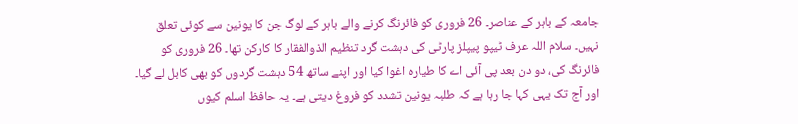جامعہ کے باہر کے عناصر۔ 26 فروری کو فائرنگ کرنے والے باہر کے لوگ جن کا یونین سے کوئی تعلق نہیں۔ سلام اللہ عرف ٹیپو پیپلز پارٹی کی دہشت گرد تنظیم الذوالفقار کا کارکن تھا۔ 26 فروری کو فائرنگ کی، دو دن بعد پی آئی اے کا طیارہ اغوا کیا اور اپنے ساتھ 54 دہشت گردوں کو بھی کابل لے گیا۔ اور آج تک یہی کہا جا رہا ہے کہ طلبہ یونین تشدد کو فروغ دیتی ہے۔ یہ حافظ اسلم کیوں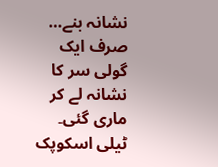نشانہ بنے… صرف ایک گولی سر کا نشانہ لے کر ماری گئی۔ ٹیلی اسکوپک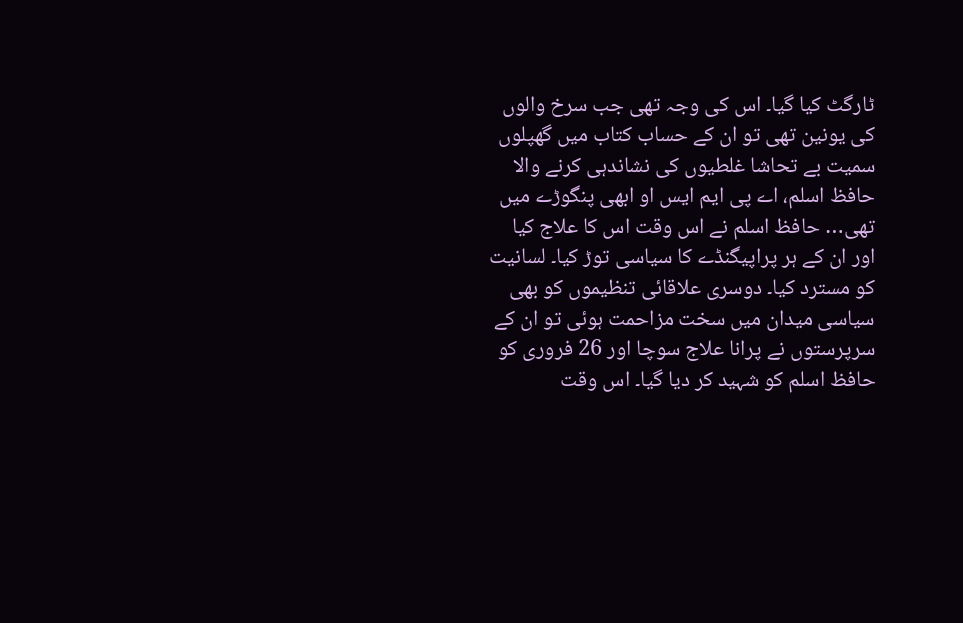ٹارگٹ کیا گیا۔ اس کی وجہ تھی جب سرخ والوں کی یونین تھی تو ان کے حساب کتاب میں گھپلوں سمیت بے تحاشا غلطیوں کی نشاندہی کرنے والا حافظ اسلم، اے پی ایم ایس او ابھی پنگوڑے میں تھی… حافظ اسلم نے اس وقت اس کا علاج کیا اور ان کے ہر پراپیگنڈے کا سیاسی توڑ کیا۔ لسانیت کو مسترد کیا۔ دوسری علاقائی تنظیموں کو بھی سیاسی میدان میں سخت مزاحمت ہوئی تو ان کے سرپرستوں نے پرانا علاج سوچا اور 26 فروری کو حافظ اسلم کو شہید کر دیا گیا۔ اس وقت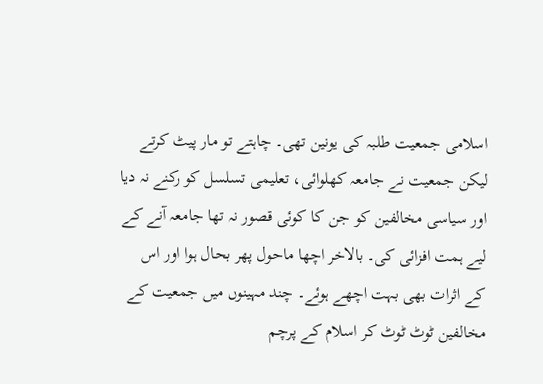اسلامی جمعیت طلبہ کی یونین تھی۔ چاہتے تو مار پیٹ کرتے لیکن جمعیت نے جامعہ کھلوائی، تعلیمی تسلسل کو رکنے نہ دیا اور سیاسی مخالفین کو جن کا کوئی قصور نہ تھا جامعہ آنے کے لیے ہمت افزائی کی۔ بالاخر اچھا ماحول پھر بحال ہوا اور اس کے اثرات بھی بہت اچھے ہوئے۔ چند مہینوں میں جمعیت کے مخالفین ٹوٹ ٹوٹ کر اسلام کے پرچم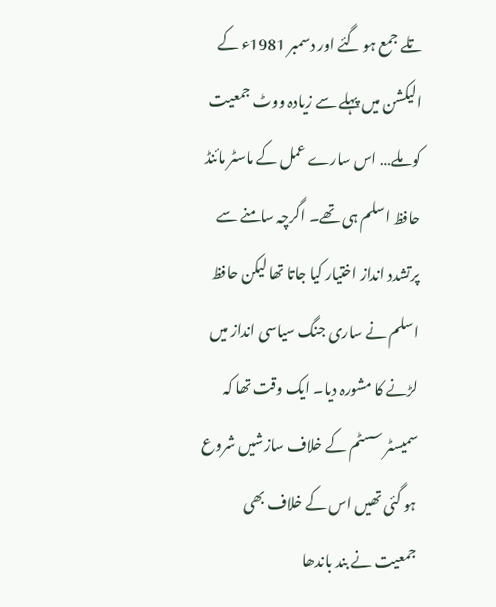تلے جمع ہو گئے اور دسمبر 1981ء کے الیکشن میں پہلے سے زیادہ ووٹ جمعیت کو ملے… اس سارے عمل کے ماسٹر مائنڈ حافظ اسلم ہی تھے۔ اگرچہ سامنے سے پرتشدد انداز اختیار کیا جاتا تھا لیکن حافظ اسلم نے ساری جنگ سیاسی انداز میں لڑنے کا مشورہ دیا۔ ایک وقت تھا کہ سمیسٹر سسٹم کے خلاف سازشیں شروع ہو گئی تھیں اس کے خلاف بھی جمعیت نے بند باندھا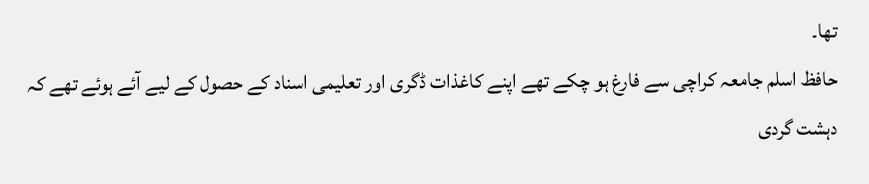تھا۔
حافظ اسلم جامعہ کراچی سے فارغ ہو چکے تھے اپنے کاغذات ڈگری اور تعلیمی اسناد کے حصول کے لیے آئے ہوئے تھے کہ دہشت گردی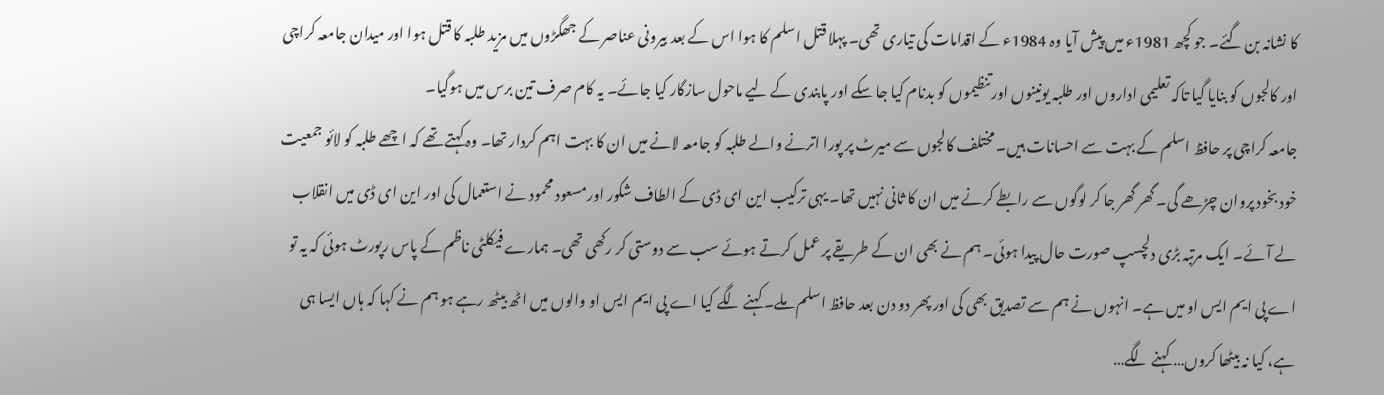کا نشانہ بن گئے۔ جو کچھ 1981ء میں پیش آیا وہ 1984ء کے اقدامات کی تیاری تھی۔ پہلا قتل اسلم کا ہوا اس کے بعد بیرونی عناصر کے جھگڑوں میں مزید طلبہ کا قتل ہوا اور میدان جامعہ کراچی اور کالجوں کو بنایا گیا تاکہ تعلیمی اداروں اور طلبہ یونینوں اور تنظیموں کو بدنام کیا جا سکے اور پابندی کے لیے ماحول سازگار کیا جائے۔ یہ کام صرف تین برس میں ہوگیا۔
جامعہ کراچی پر حافظ اسلم کے بہت سے احسانات ہیں۔ مختلف کالجوں سے میرٹ پر پورا اترنے والے طلبہ کو جامعہ لانے میں ان کا بہت اہم کردار تھا۔ وہ کہتے تھے کہ اچھے طلبہ کو لائو جمعیت خود بخود پروان چڑھے گی۔ گھر گھر جا کر لوگوں سے رابطے کرنے میں ان کا ثانی نہیں تھا۔ یہی ترکیب این ای ڈی کے الطاف شکور اورمسعود محمود نے استعمال کی اور این ای ڈی میں انقلاب لے آئے۔ ایک مرتبہ بڑی دلچسپ صورت حال پیدا ہوئی۔ ہم نے بھی ان کے طریقے پر عمل کرتے ہوئے سب سے دوستی کر رکھی تھی۔ ہمارے فیکلٹی ناظم کے پاس رپورٹ ہوئی کہ یہ تو اے پی ایم ایس او میں ہے۔ انہوں نے ہم سے تصدیق بھی کی اور پھر دو دن بعد حافظ اسلم ملے۔ کہنے لگے کیا اے پی ایم ایس او والوں میں اٹھ بیٹھ رہے ہو ہم نے کہا کہ ہاں ایسا ہی ہے، کیا نہ بیٹھا کروں… کہنے لگے…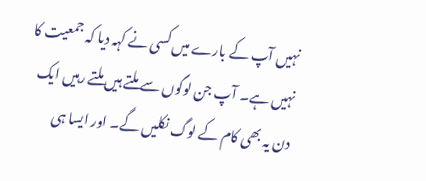نہیں آپ کے بارے میں کسی نے کہہ دیا کہ جمعیت کا نہیں ہے۔ آپ جن لوگوں سے ملتے ہیں ملتے رہیں ایک دن یہ بھی کام کے لوگ نکلیں گے۔ اور ایسا ہی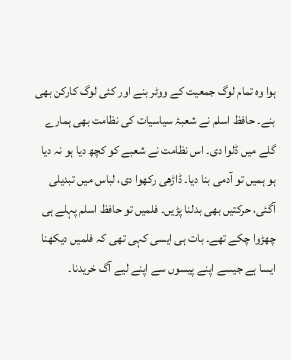ہوا وہ تمام لوگ جمعیت کے ووٹر بنے اور کئی لوگ کارکن بھی بنے۔ حافظ اسلم نے شعبۂ سیاسیات کی نظامت بھی ہمارے گلے میں ڈلوا دی۔ اس نظامت نے شعبے کو کچھ دیا ہو نہ دیا ہو ہمیں تو آدمی بنا دیا۔ ڈاڑھی رکھوا دی، لباس میں تبدیلی آگئی، حرکتیں بھی بدلنا پڑیں۔ فلمیں تو حافظ اسلم پہلے ہی چھڑوا چکے تھے۔ بات ہی ایسی کہی تھی کہ فلمیں دیکھنا ایسا ہے جیسے اپنے پیسوں سے اپنے لیے آگ خریدنا۔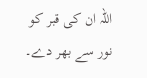اللہ ان کی قبر کو نور سے بھر دے۔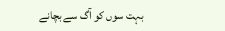بہت سوں کو آگ سے بچانے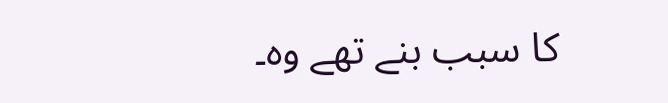کا سبب بنے تھے وہ۔